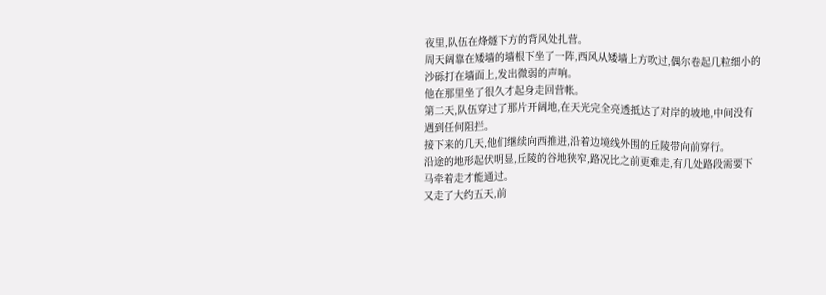夜里,队伍在烽燧下方的背风处扎营。
周天阔靠在矮墙的墙根下坐了一阵,西风从矮墙上方吹过,偶尔卷起几粒细小的沙砾打在墙面上,发出微弱的声响。
他在那里坐了很久才起身走回营帐。
第二天,队伍穿过了那片开阔地,在天光完全亮透抵达了对岸的坡地,中间没有遇到任何阻拦。
接下来的几天,他们继续向西推进,沿着边境线外围的丘陵带向前穿行。
沿途的地形起伏明显,丘陵的谷地狭窄,路况比之前更难走,有几处路段需要下马牵着走才能通过。
又走了大约五天,前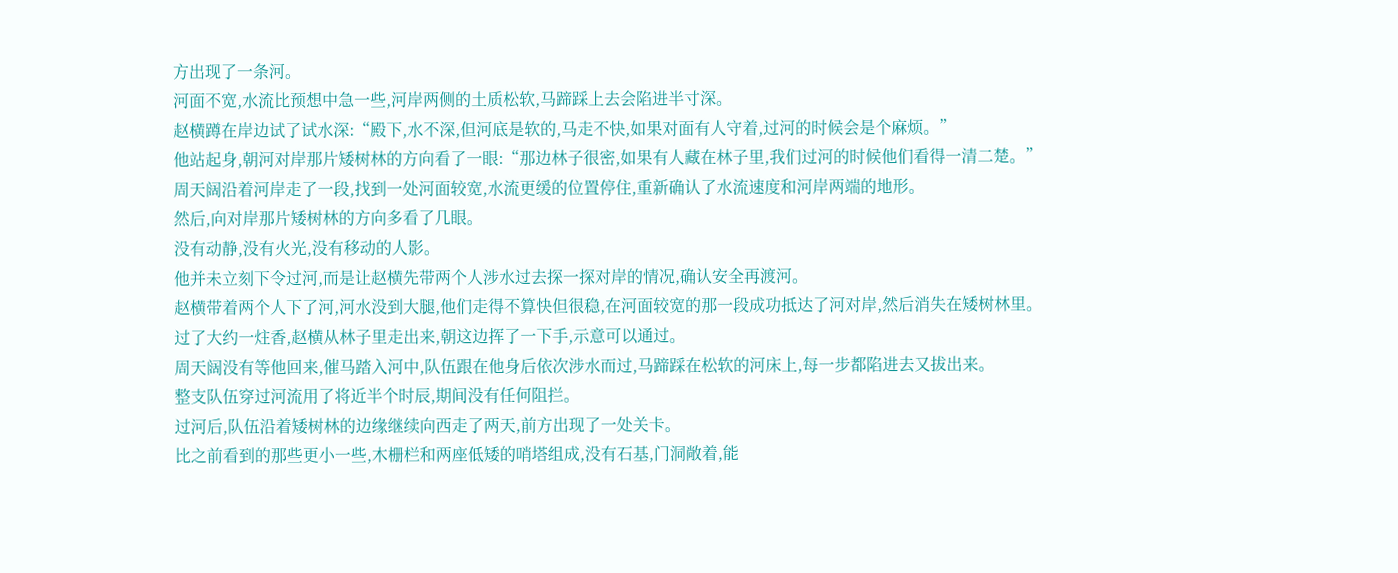方出现了一条河。
河面不宽,水流比预想中急一些,河岸两侧的土质松软,马蹄踩上去会陷进半寸深。
赵横蹲在岸边试了试水深:“殿下,水不深,但河底是软的,马走不快,如果对面有人守着,过河的时候会是个麻烦。”
他站起身,朝河对岸那片矮树林的方向看了一眼:“那边林子很密,如果有人藏在林子里,我们过河的时候他们看得一清二楚。”
周天阔沿着河岸走了一段,找到一处河面较宽,水流更缓的位置停住,重新确认了水流速度和河岸两端的地形。
然后,向对岸那片矮树林的方向多看了几眼。
没有动静,没有火光,没有移动的人影。
他并未立刻下令过河,而是让赵横先带两个人涉水过去探一探对岸的情况,确认安全再渡河。
赵横带着两个人下了河,河水没到大腿,他们走得不算快但很稳,在河面较宽的那一段成功抵达了河对岸,然后消失在矮树林里。
过了大约一炷香,赵横从林子里走出来,朝这边挥了一下手,示意可以通过。
周天阔没有等他回来,催马踏入河中,队伍跟在他身后依次涉水而过,马蹄踩在松软的河床上,每一步都陷进去又拔出来。
整支队伍穿过河流用了将近半个时辰,期间没有任何阻拦。
过河后,队伍沿着矮树林的边缘继续向西走了两天,前方出现了一处关卡。
比之前看到的那些更小一些,木栅栏和两座低矮的哨塔组成,没有石基,门洞敞着,能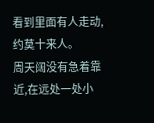看到里面有人走动,约莫十来人。
周天阔没有急着靠近,在远处一处小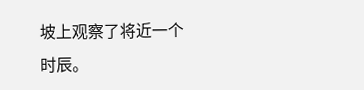坡上观察了将近一个时辰。